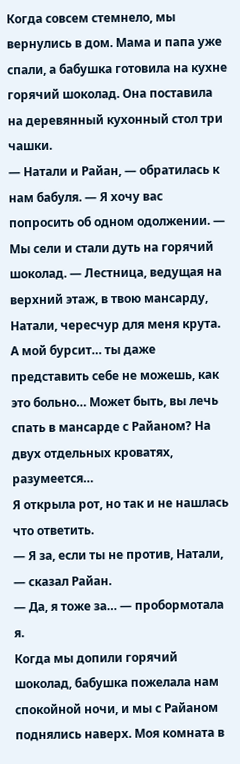Когда совсем стемнело, мы вернулись в дом. Мама и папа уже спали, а бабушка готовила на кухне горячий шоколад. Она поставила на деревянный кухонный стол три чашки.
— Натали и Райан, — обратилась к нам бабуля. — Я хочу вас попросить об одном одолжении. — Мы сели и стали дуть на горячий шоколад. — Лестница, ведущая на верхний этаж, в твою мансарду, Натали, чересчур для меня крута. А мой бурсит… ты даже представить себе не можешь, как это больно… Может быть, вы лечь спать в мансарде с Райаном? На двух отдельных кроватях, разумеется…
Я открыла рот, но так и не нашлась что ответить.
— Я за, если ты не против, Натали, — сказал Райан.
— Да, я тоже за… — пробормотала я.
Когда мы допили горячий шоколад, бабушка пожелала нам спокойной ночи, и мы с Райаном поднялись наверх. Моя комната в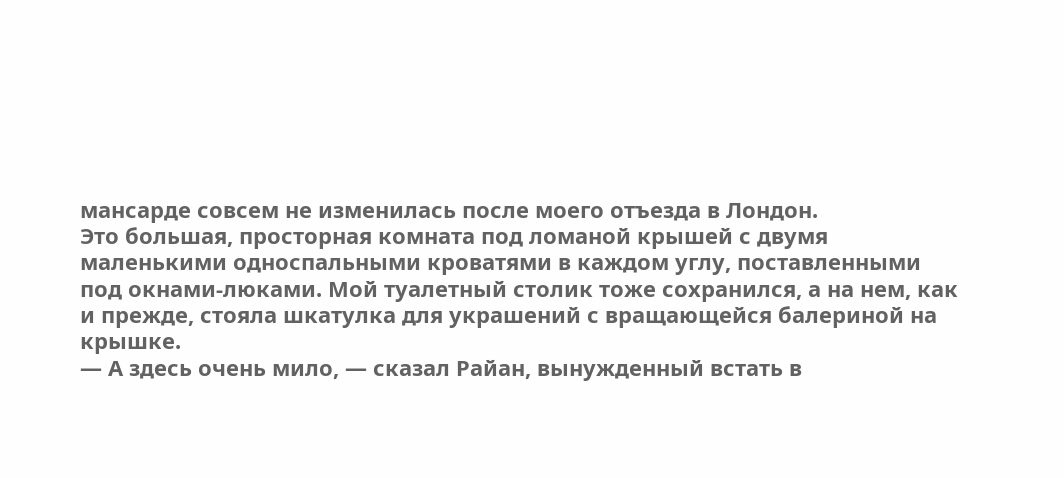мансарде совсем не изменилась после моего отъезда в Лондон.
Это большая, просторная комната под ломаной крышей с двумя маленькими односпальными кроватями в каждом углу, поставленными под окнами-люками. Мой туалетный столик тоже сохранился, а на нем, как и прежде, стояла шкатулка для украшений с вращающейся балериной на крышке.
— А здесь очень мило, — сказал Райан, вынужденный встать в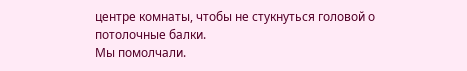центре комнаты, чтобы не стукнуться головой о потолочные балки.
Мы помолчали.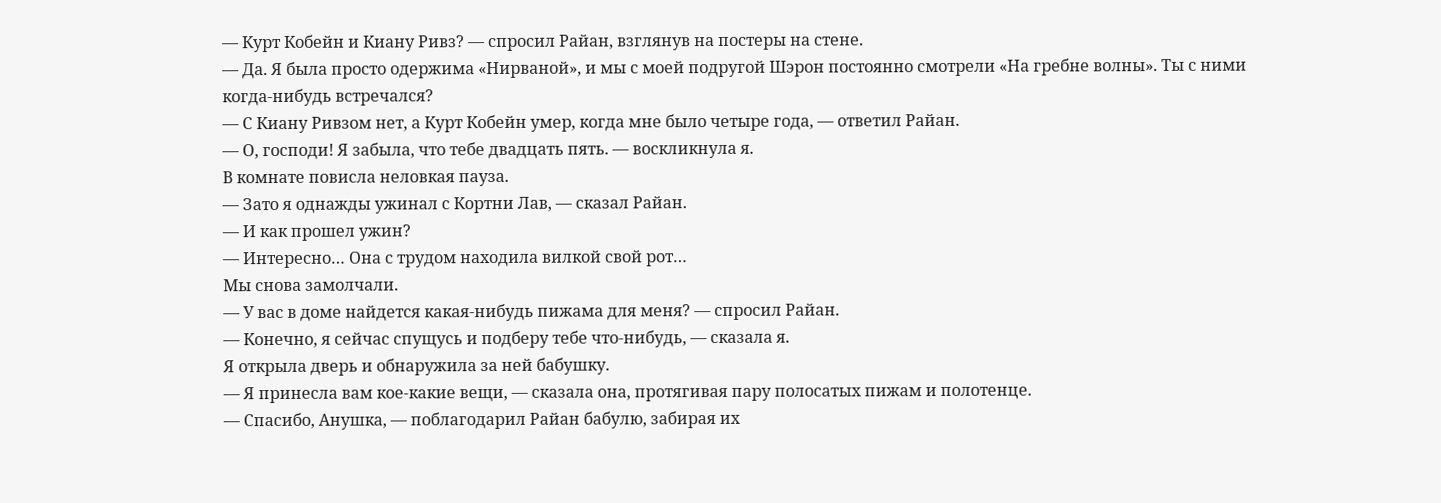— Курт Кобейн и Киану Ривз? — спросил Райан, взглянув на постеры на стене.
— Да. Я была просто одержима «Нирваной», и мы с моей подругой Шэрон постоянно смотрели «На гребне волны». Ты с ними когда-нибудь встречался?
— С Киану Ривзом нет, а Курт Кобейн умер, когда мне было четыре года, — ответил Райан.
— О, господи! Я забыла, что тебе двадцать пять. — воскликнула я.
В комнате повисла неловкая пауза.
— Зато я однажды ужинал с Кортни Лав, — сказал Райан.
— И как прошел ужин?
— Интересно… Она с трудом находила вилкой свой рот…
Мы снова замолчали.
— У вас в доме найдется какая-нибудь пижама для меня? — спросил Райан.
— Конечно, я сейчас спущусь и подберу тебе что-нибудь, — сказала я.
Я открыла дверь и обнаружила за ней бабушку.
— Я принесла вам кое-какие вещи, — сказала она, протягивая пару полосатых пижам и полотенце.
— Спасибо, Анушка, — поблагодарил Райан бабулю, забирая их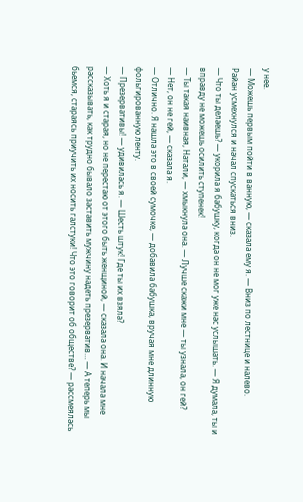у нее.
— Можешь первым пойти в ванную, — сказала ему я. — Вниз по лестнице и налево.
Райан усмехнулся и начал спускаться вниз.
— Что ты делаешь? — укорила я бабушку, когда он не мог уже нас услышать. — Я думала, ты и вправду не можешь осилить ступенек!
— Ты такая наивная, Натали, — хмыкнула она. — Лучше скажи мне — ты узнала, он гей?
— Нет, он не гей, — сказала я.
— Отлично. Я нашла это в своей сумочке, — добавила бабушка, вручая мне длинную фольгированную ленту.
— Презервативы! — удивилась я. — Шесть штук! Где ты их взяла?
— Хоть я и старая, но не перестаю от этого быть женщиной, — сказала она. И начала мне рассказывать, как трудно бывало заставить мужчину надеть презерватив… — А теперь мы бьемся, стараясь приучить их носить галстуки! Что это говорит об обществе? — рассмеялась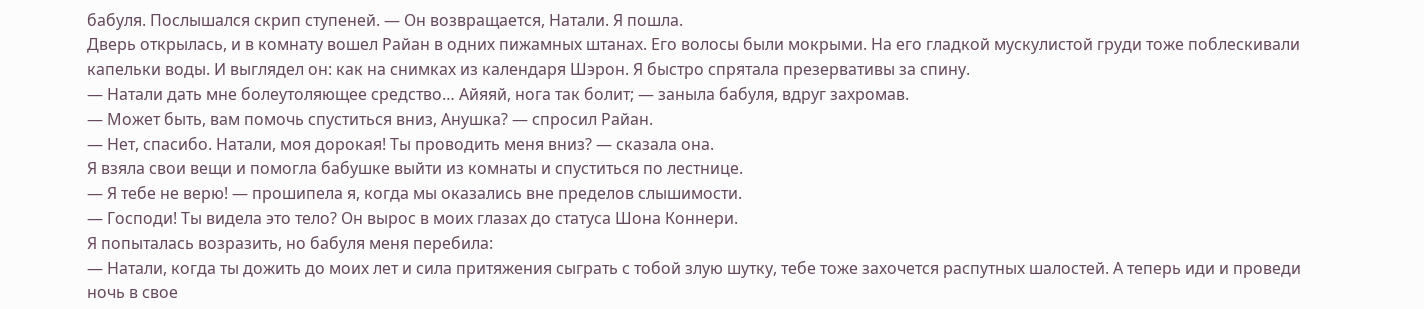бабуля. Послышался скрип ступеней. — Он возвращается, Натали. Я пошла.
Дверь открылась, и в комнату вошел Райан в одних пижамных штанах. Его волосы были мокрыми. На его гладкой мускулистой груди тоже поблескивали капельки воды. И выглядел он: как на снимках из календаря Шэрон. Я быстро спрятала презервативы за спину.
— Натали дать мне болеутоляющее средство… Айяяй, нога так болит; — заныла бабуля, вдруг захромав.
— Может быть, вам помочь спуститься вниз, Анушка? — спросил Райан.
— Нет, спасибо. Натали, моя дорокая! Ты проводить меня вниз? — сказала она.
Я взяла свои вещи и помогла бабушке выйти из комнаты и спуститься по лестнице.
— Я тебе не верю! — прошипела я, когда мы оказались вне пределов слышимости.
— Господи! Ты видела это тело? Он вырос в моих глазах до статуса Шона Коннери.
Я попыталась возразить, но бабуля меня перебила:
— Натали, когда ты дожить до моих лет и сила притяжения сыграть с тобой злую шутку, тебе тоже захочется распутных шалостей. А теперь иди и проведи ночь в свое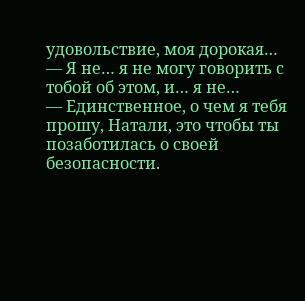удовольствие, моя дорокая…
— Я не… я не могу говорить с тобой об этом, и… я не…
— Единственное, о чем я тебя прошу, Натали, это чтобы ты позаботилась о своей безопасности.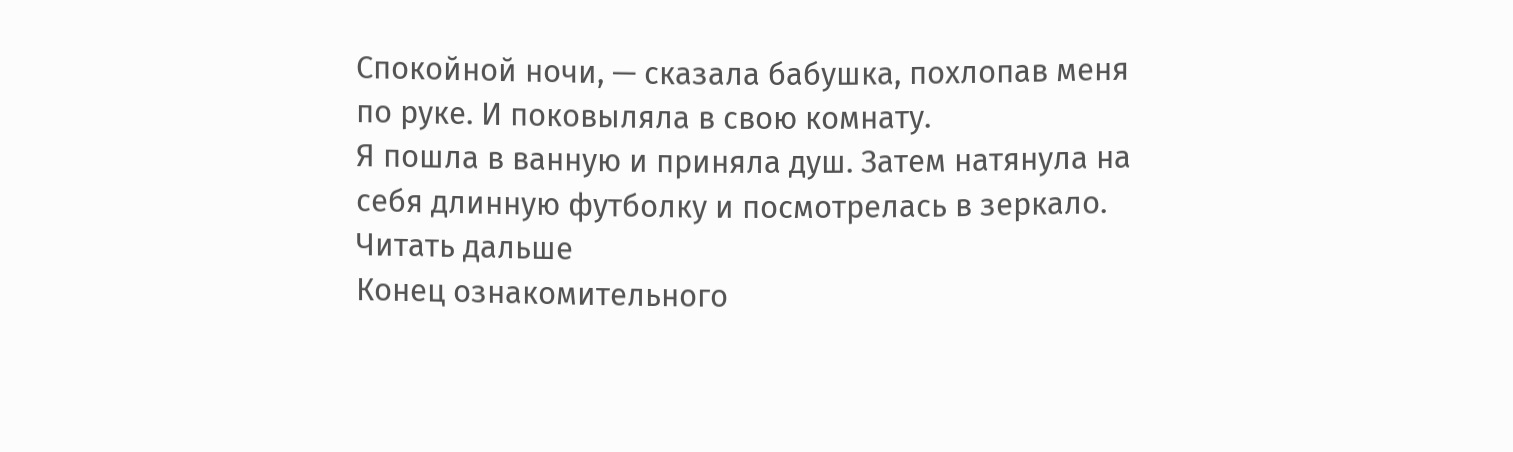Спокойной ночи, — сказала бабушка, похлопав меня по руке. И поковыляла в свою комнату.
Я пошла в ванную и приняла душ. Затем натянула на себя длинную футболку и посмотрелась в зеркало.
Читать дальше
Конец ознакомительного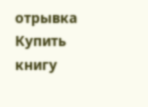отрывка
Купить книгу